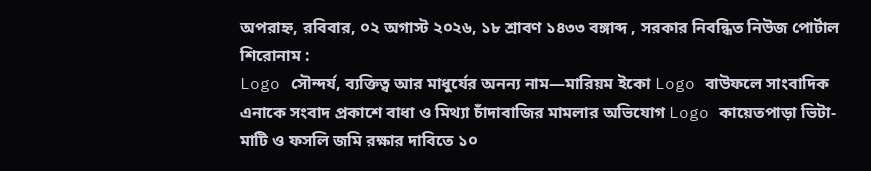অপরাহ্ন, রবিবার, ০২ অগাস্ট ২০২৬, ১৮ শ্রাবণ ১৪৩৩ বঙ্গাব্দ , সরকার নিবন্ধিত নিউজ পোর্টাল
শিরোনাম :
Logo সৌন্দর্য, ব্যক্তিত্ব আর মাধুর্যের অনন্য নাম—মারিয়ম ইকো Logo বাউফলে সাংবাদিক এনাকে সংবাদ প্রকাশে বাধা ও মিথ্যা চাঁদাবাজির মামলার অভিযোগ Logo কায়েতপাড়া ভিটা-মাটি ও ফসলি জমি রক্ষার দাবিতে ১০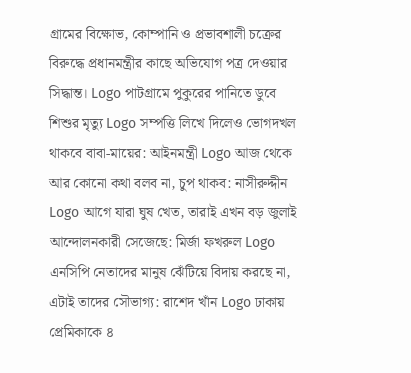গ্রামের বিক্ষোভ, কোম্পানি ও প্রভাবশালী চক্রের বিরুদ্ধে প্রধানমন্ত্রীর কাছে অভিযোগ পত্র দেওয়ার সিদ্ধান্ত। Logo পাটগ্রামে পুকুরের পানিতে ডুবে শিশুর মৃত্যু Logo সম্পত্তি লিখে দিলেও ভোগদখল থাকবে বাবা-মায়ের: আইনমন্ত্রী Logo আজ থেকে আর কোনো কথা বলব না, চুপ থাকব: নাসীরুদ্দীন Logo আগে যারা ঘুষ খেত, তারাই এখন বড় জুলাই আন্দোলনকারী সেজেছে: মির্জা ফখরুল Logo এনসিপি নেতাদের মানুষ ঝেঁটিয়ে বিদায় করছে না, এটাই তাদের সৌভাগ্য: রাশেদ খাঁন Logo ঢাকায় প্রেমিকাকে ৪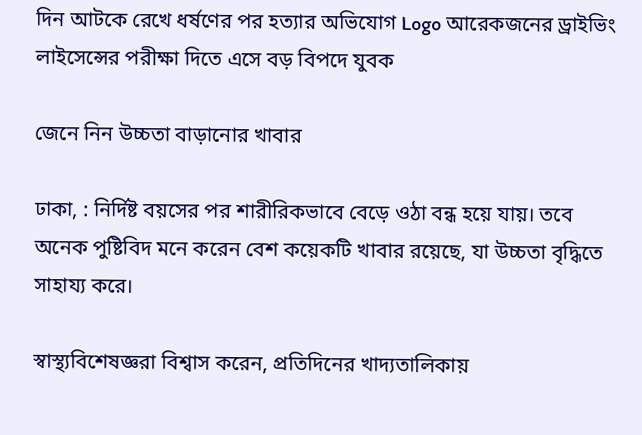দিন আটকে রেখে ধর্ষণের পর হত্যার অভিযোগ Logo আরেকজনের ড্রাইভিং লাইসেন্সের পরীক্ষা দিতে এসে বড় বিপদে যুবক

জেনে নিন উচ্চতা বাড়ানোর খাবার

ঢাকা, : নির্দিষ্ট বয়সের পর শারীরিকভাবে বেড়ে ওঠা বন্ধ হয়ে যায়। তবে অনেক পুষ্টিবিদ মনে করেন বেশ কয়েকটি খাবার রয়েছে, যা উচ্চতা বৃদ্ধিতে সাহায্য করে।

স্বাস্থ্যবিশেষজ্ঞরা বিশ্বাস করেন, প্রতিদিনের খাদ্যতালিকায়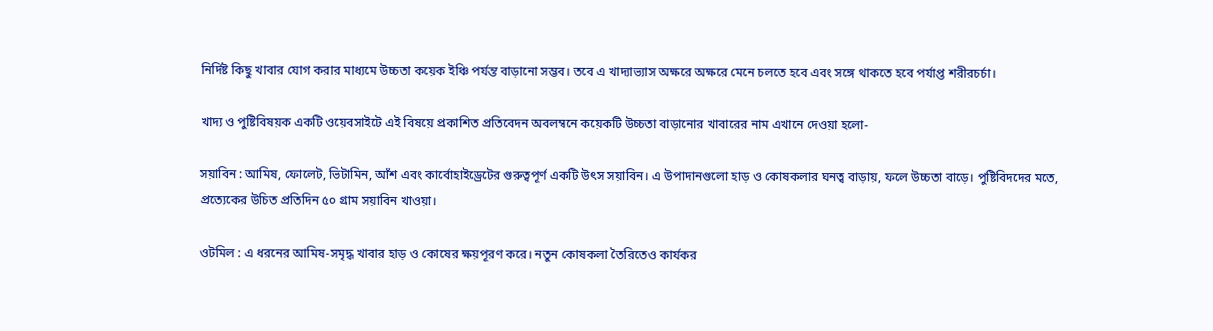নির্দিষ্ট কিছু খাবার যোগ করার মাধ্যমে উচ্চতা কয়েক ইঞ্চি পর্যন্ত বাড়ানো সম্ভব। তবে এ খাদ্যাভ্যাস অক্ষরে অক্ষরে মেনে চলতে হবে এবং সঙ্গে থাকতে হবে পর্যাপ্ত শরীরচর্চা।

খাদ্য ও পুষ্টিবিষয়ক একটি ওয়েবসাইটে এই বিষয়ে প্রকাশিত প্রতিবেদন অবলম্বনে কয়েকটি উচ্চতা বাড়ানোর খাবারের নাম এখানে দেওয়া হলো-

সয়াবিন : আমিষ, ফোলেট, ভিটামিন, আঁশ এবং কার্বোহাইড্রেটের গুরুত্বপূর্ণ একটি উৎস সয়াবিন। এ উপাদানগুলো হাড় ও কোষকলার ঘনত্ব বাড়ায়, ফলে উচ্চতা বাড়ে। পুষ্টিবিদদের মতে, প্রত্যেকের উচিত প্রতিদিন ৫০ গ্রাম সয়াবিন খাওয়া।

ওটমিল : এ ধরনের আমিষ-সমৃদ্ধ খাবার হাড় ও কোষের ক্ষয়পূরণ করে। নতুন কোষকলা তৈরিতেও কার্যকর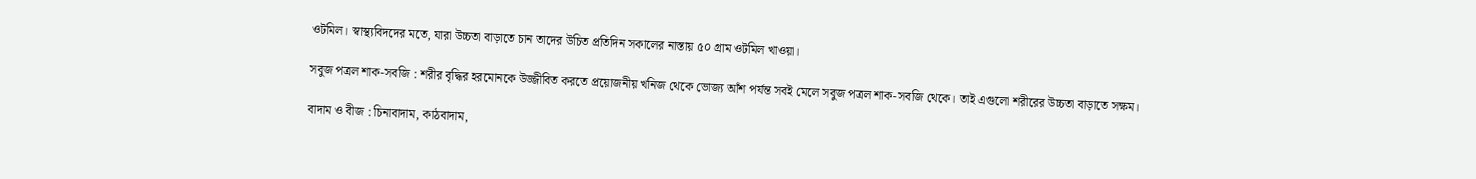ওটমিল। স্বাস্থ্যবিদদের মতে, যারা উচ্চতা বাড়াতে চান তাদের উচিত প্রতিদিন সকালের নাস্তায় ৫০ গ্রাম ওটমিল খাওয়া।

সবুজ পত্রল শাক-সবজি : শরীর বৃদ্ধির হরমোনকে উজ্জীবিত করতে প্রয়োজনীয় খনিজ থেকে ভোজ্য আঁশ পর্যন্ত সবই মেলে সবুজ পত্রল শাক-সবজি থেকে। তাই এগুলো শরীরের উচ্চতা বাড়াতে সক্ষম।

বাদাম ও বীজ : চিনাবাদাম, কাঠবাদাম,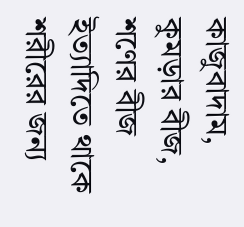কাজুবাদাম, কুমড়ার বীজ, শণের বীজ ইত্যাদিতে থাকে শরীরের জন্য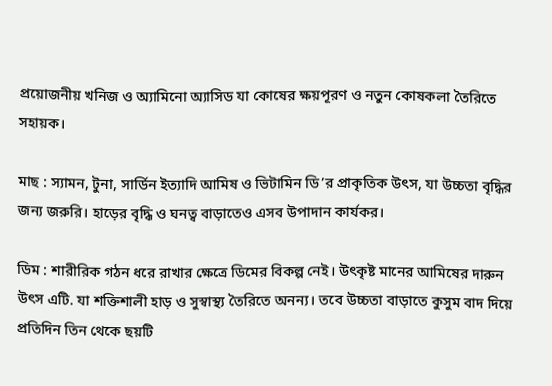প্রয়োজনীয় খনিজ ও অ্যামিনো অ্যাসিড যা কোষের ক্ষয়পূরণ ও নতুন কোষকলা তৈরিতে সহায়ক।

মাছ : স্যামন, টুনা, সার্ডিন ইত্যাদি আমিষ ও ভিটামিন ডি’র প্রাকৃতিক উৎস, যা উচ্চতা বৃদ্ধির জন্য জরুরি। হাড়ের বৃদ্ধি ও ঘনত্ব বাড়াতেও এসব উপাদান কার্যকর।

ডিম : শারীরিক গঠন ধরে রাখার ক্ষেত্রে ডিমের বিকল্প নেই। উৎকৃষ্ট মানের আমিষের দারুন উৎস এটি. যা শক্তিশালী হাড় ও সুস্বাস্থ্য তৈরিতে অনন্য। তবে উচ্চতা বাড়াতে কুসুম বাদ দিয়ে প্রতিদিন তিন থেকে ছয়টি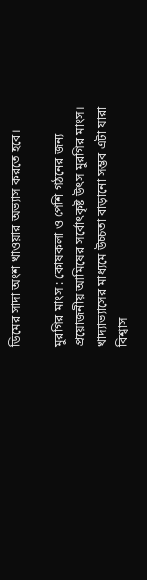ডিমের সাদা অংশ খাওয়ার অভ্যাস করতে হবে।

মুরগির মাংস : কোষকলা ও পেশি গঠনের জন্য প্রয়োজনীয় আমিষের সর্বোৎকৃষ্ট উৎস মুরগির মাংস। খাদ্যাভ্যাসের মাধ্যমে উচ্চতা বাড়ানো সম্ভব এটা যারা বিশ্বাস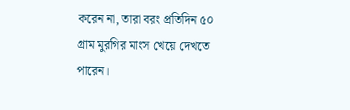করেন না, তারা বরং প্রতিদিন ৫০ গ্রাম মুরগির মাংস খেয়ে দেখতে পারেন।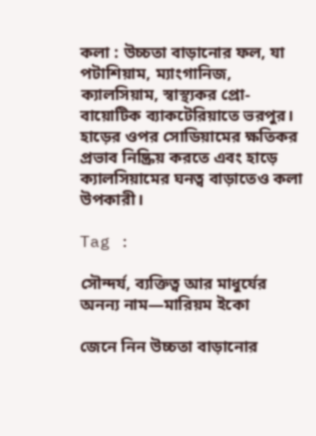কলা : উচ্চতা বাড়ানোর ফল, যা পটাশিয়াম, ম্যাংগানিজ, ক্যালসিয়াম, স্বাস্থ্যকর প্রো-বায়োটিক ব্যাকটেরিয়াতে ভরপুর। হাড়ের ওপর সোডিয়ামের ক্ষতিকর প্রভাব নিষ্ক্রিয় করতে এবং হাড়ে ক্যালসিয়ামের ঘনত্ব বাড়াতেও কলা উপকারী।

Tag :

সৌন্দর্য, ব্যক্তিত্ব আর মাধুর্যের অনন্য নাম—মারিয়ম ইকো

জেনে নিন উচ্চতা বাড়ানোর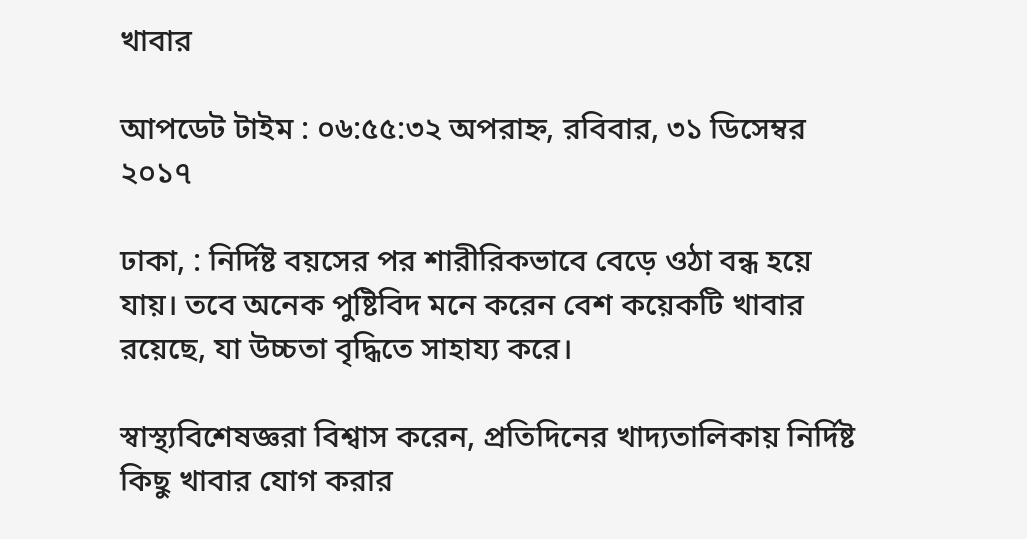খাবার

আপডেট টাইম : ০৬:৫৫:৩২ অপরাহ্ন, রবিবার, ৩১ ডিসেম্বর ২০১৭

ঢাকা, : নির্দিষ্ট বয়সের পর শারীরিকভাবে বেড়ে ওঠা বন্ধ হয়ে যায়। তবে অনেক পুষ্টিবিদ মনে করেন বেশ কয়েকটি খাবার রয়েছে, যা উচ্চতা বৃদ্ধিতে সাহায্য করে।

স্বাস্থ্যবিশেষজ্ঞরা বিশ্বাস করেন, প্রতিদিনের খাদ্যতালিকায় নির্দিষ্ট কিছু খাবার যোগ করার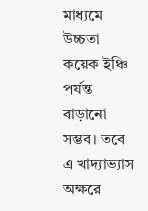মাধ্যমে উচ্চতা কয়েক ইঞ্চি পর্যন্ত বাড়ানো সম্ভব। তবে এ খাদ্যাভ্যাস অক্ষরে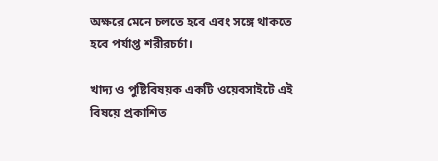অক্ষরে মেনে চলতে হবে এবং সঙ্গে থাকতে হবে পর্যাপ্ত শরীরচর্চা।

খাদ্য ও পুষ্টিবিষয়ক একটি ওয়েবসাইটে এই বিষয়ে প্রকাশিত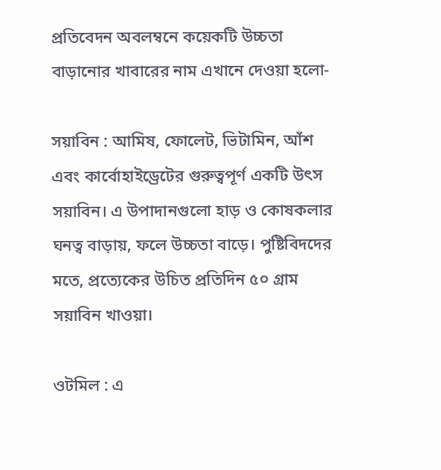প্রতিবেদন অবলম্বনে কয়েকটি উচ্চতা বাড়ানোর খাবারের নাম এখানে দেওয়া হলো-

সয়াবিন : আমিষ, ফোলেট, ভিটামিন, আঁশ এবং কার্বোহাইড্রেটের গুরুত্বপূর্ণ একটি উৎস সয়াবিন। এ উপাদানগুলো হাড় ও কোষকলার ঘনত্ব বাড়ায়, ফলে উচ্চতা বাড়ে। পুষ্টিবিদদের মতে, প্রত্যেকের উচিত প্রতিদিন ৫০ গ্রাম সয়াবিন খাওয়া।

ওটমিল : এ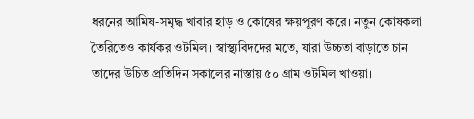ধরনের আমিষ-সমৃদ্ধ খাবার হাড় ও কোষের ক্ষয়পূরণ করে। নতুন কোষকলা তৈরিতেও কার্যকর ওটমিল। স্বাস্থ্যবিদদের মতে, যারা উচ্চতা বাড়াতে চান তাদের উচিত প্রতিদিন সকালের নাস্তায় ৫০ গ্রাম ওটমিল খাওয়া।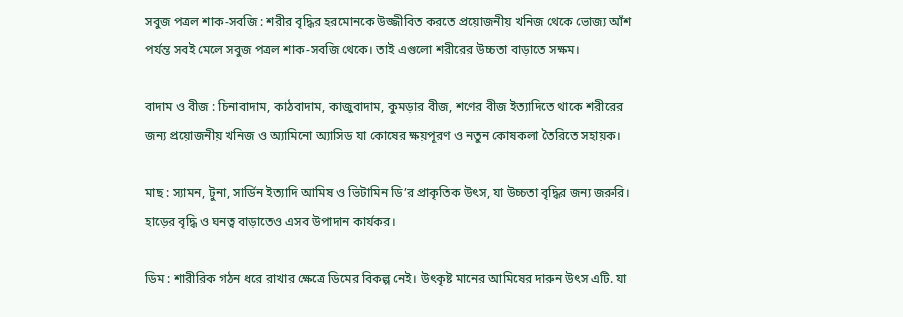সবুজ পত্রল শাক-সবজি : শরীর বৃদ্ধির হরমোনকে উজ্জীবিত করতে প্রয়োজনীয় খনিজ থেকে ভোজ্য আঁশ পর্যন্ত সবই মেলে সবুজ পত্রল শাক-সবজি থেকে। তাই এগুলো শরীরের উচ্চতা বাড়াতে সক্ষম।

বাদাম ও বীজ : চিনাবাদাম, কাঠবাদাম, কাজুবাদাম, কুমড়ার বীজ, শণের বীজ ইত্যাদিতে থাকে শরীরের জন্য প্রয়োজনীয় খনিজ ও অ্যামিনো অ্যাসিড যা কোষের ক্ষয়পূরণ ও নতুন কোষকলা তৈরিতে সহায়ক।

মাছ : স্যামন, টুনা, সার্ডিন ইত্যাদি আমিষ ও ভিটামিন ডি’র প্রাকৃতিক উৎস, যা উচ্চতা বৃদ্ধির জন্য জরুরি। হাড়ের বৃদ্ধি ও ঘনত্ব বাড়াতেও এসব উপাদান কার্যকর।

ডিম : শারীরিক গঠন ধরে রাখার ক্ষেত্রে ডিমের বিকল্প নেই। উৎকৃষ্ট মানের আমিষের দারুন উৎস এটি. যা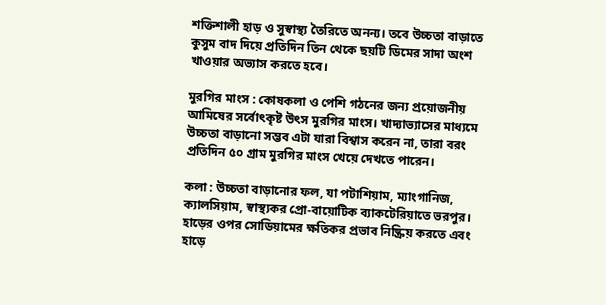শক্তিশালী হাড় ও সুস্বাস্থ্য তৈরিতে অনন্য। তবে উচ্চতা বাড়াতে কুসুম বাদ দিয়ে প্রতিদিন তিন থেকে ছয়টি ডিমের সাদা অংশ খাওয়ার অভ্যাস করতে হবে।

মুরগির মাংস : কোষকলা ও পেশি গঠনের জন্য প্রয়োজনীয় আমিষের সর্বোৎকৃষ্ট উৎস মুরগির মাংস। খাদ্যাভ্যাসের মাধ্যমে উচ্চতা বাড়ানো সম্ভব এটা যারা বিশ্বাস করেন না, তারা বরং প্রতিদিন ৫০ গ্রাম মুরগির মাংস খেয়ে দেখতে পারেন।

কলা : উচ্চতা বাড়ানোর ফল, যা পটাশিয়াম, ম্যাংগানিজ, ক্যালসিয়াম, স্বাস্থ্যকর প্রো-বায়োটিক ব্যাকটেরিয়াতে ভরপুর। হাড়ের ওপর সোডিয়ামের ক্ষতিকর প্রভাব নিষ্ক্রিয় করতে এবং হাড়ে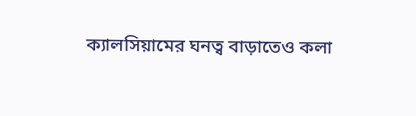ক্যালসিয়ামের ঘনত্ব বাড়াতেও কলা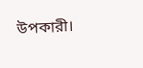উপকারী।